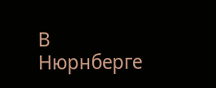В Нюрнберге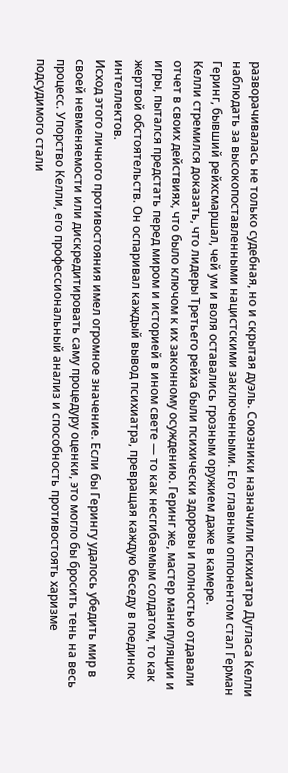разворачивалась не только судебная, но и скрытая дуэль. Союзники назначили психиатра Дугласа Келли наблюдать за высокопоставленными нацистскими заключенными. Его главным оппонентом стал Герман Геринг, бывший рейхсмаршал, чей ум и воля оставались грозным оружием даже в камере.
Келли стремился доказать, что лидеры Третьего рейха были психически здоровы и полностью отдавали отчет в своих действиях, что было ключом к их законному осуждению. Геринг же, мастер манипуляции и игры, пытался предстать перед миром и историей в ином свете — то как несгибаемым солдатом, то как жертвой обстоятельств. Он оспаривал каждый вывод психиатра, превращая каждую беседу в поединок интеллектов.
Исход этого личного противостояния имел огромное значение. Если бы Герингу удалось убедить мир в своей невменяемости или дискредитировать саму процедуру оценки, это могло бы бросить тень на весь процесс. Упорство Келли, его профессиональный анализ и способность противостоять харизме подсудимого стали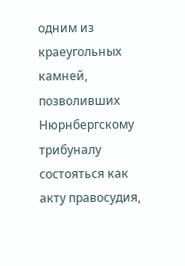одним из краеугольных камней, позволивших Нюрнбергскому трибуналу состояться как акту правосудия,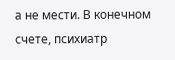а не мести. В конечном счете, психиатр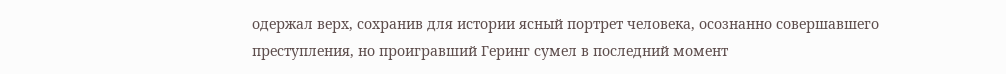одержал верх, сохранив для истории ясный портрет человека, осознанно совершавшего преступления, но проигравший Геринг сумел в последний момент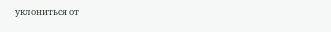уклониться от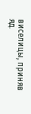виселицы, приняв яд.